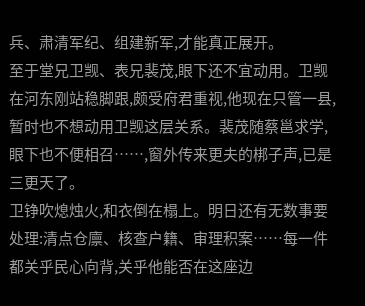兵、肃清军纪、组建新军,才能真正展开。
至于堂兄卫觊、表兄裴茂,眼下还不宜动用。卫觊在河东刚站稳脚跟,颇受府君重视,他现在只管一县,暂时也不想动用卫觊这层关系。裴茂随蔡邕求学,眼下也不便相召……,窗外传来更夫的梆子声,已是三更天了。
卫铮吹熄烛火,和衣倒在榻上。明日还有无数事要处理:清点仓廪、核查户籍、审理积案……每一件都关乎民心向背,关乎他能否在这座边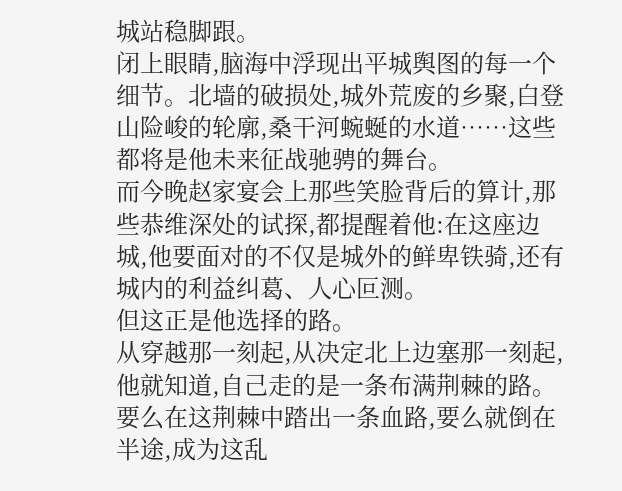城站稳脚跟。
闭上眼睛,脑海中浮现出平城舆图的每一个细节。北墙的破损处,城外荒废的乡聚,白登山险峻的轮廓,桑干河蜿蜒的水道……这些都将是他未来征战驰骋的舞台。
而今晚赵家宴会上那些笑脸背后的算计,那些恭维深处的试探,都提醒着他:在这座边城,他要面对的不仅是城外的鲜卑铁骑,还有城内的利益纠葛、人心叵测。
但这正是他选择的路。
从穿越那一刻起,从决定北上边塞那一刻起,他就知道,自己走的是一条布满荆棘的路。要么在这荆棘中踏出一条血路,要么就倒在半途,成为这乱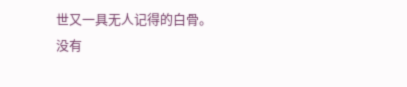世又一具无人记得的白骨。
没有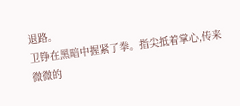退路。
卫铮在黑暗中握紧了拳。指尖抵着掌心,传来微微的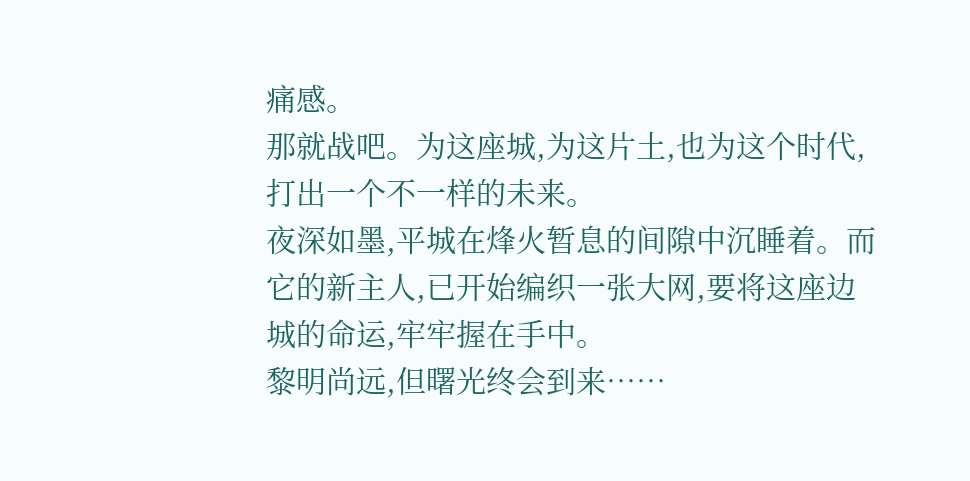痛感。
那就战吧。为这座城,为这片土,也为这个时代,打出一个不一样的未来。
夜深如墨,平城在烽火暂息的间隙中沉睡着。而它的新主人,已开始编织一张大网,要将这座边城的命运,牢牢握在手中。
黎明尚远,但曙光终会到来……